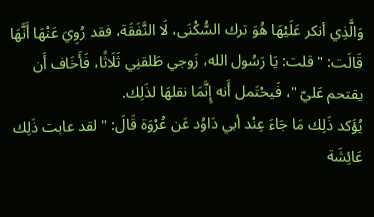وَالَّذِي أنكر عَلَيْهَا هُوَ ترك السُّكْنَى، لَا النَّفَقَة، فقد رُوِيَ عَنْهَا أَنَّهَا قَالَت: " قلت: يَا رَسُول الله، زَوجي طَلقنِي ثَلَاثًا، فَأَخَاف أَن يقتحم عَليّ "، فَيحْتَمل أَنه إِنَّمَا نقلهَا لذَلِك.
يُؤَكد ذَلِك مَا جَاءَ عِنْد أبي دَاوُد عَن عُرْوَة قَالَ: " لقد عابت ذَلِك عَائِشَة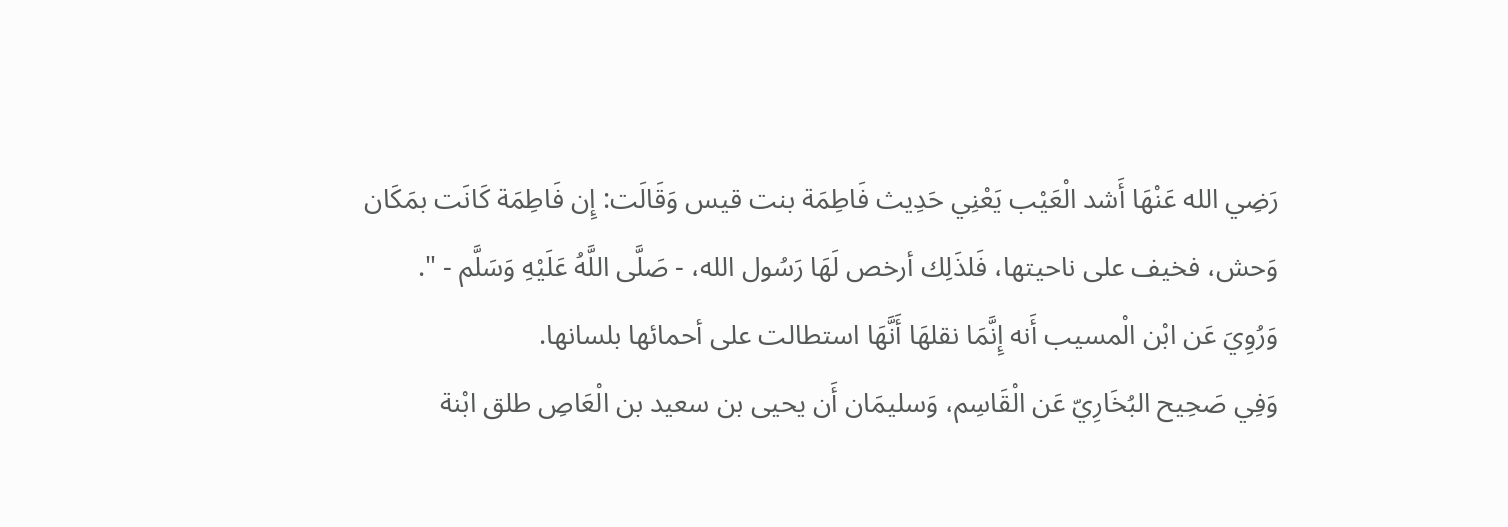رَضِي الله عَنْهَا أَشد الْعَيْب يَعْنِي حَدِيث فَاطِمَة بنت قيس وَقَالَت: إِن فَاطِمَة كَانَت بمَكَان وَحش، فخيف على ناحيتها، فَلذَلِك أرخص لَهَا رَسُول الله، - صَلَّى اللَّهُ عَلَيْهِ وَسَلَّم - ".
وَرُوِيَ عَن ابْن الْمسيب أَنه إِنَّمَا نقلهَا أَنَّهَا استطالت على أحمائها بلسانها.
وَفِي صَحِيح البُخَارِيّ عَن الْقَاسِم، وَسليمَان أَن يحيى بن سعيد بن الْعَاصِ طلق ابْنة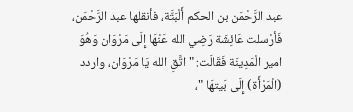عبد الرَّحْمَن بن الحكم أَلْبَتَّة، فأنقلها عبد الرَّحْمَن، فَأرْسلت عَائِشَة رَضِي الله عَنْهَا إِلَى مَرْوَان وَهُوَ امير الْمَدِينَة فَقَالَت: " اتَّقِ الله يَا مَرْوَان، واردد (الْمَرْأَة) إِلَى بَيتهَا "،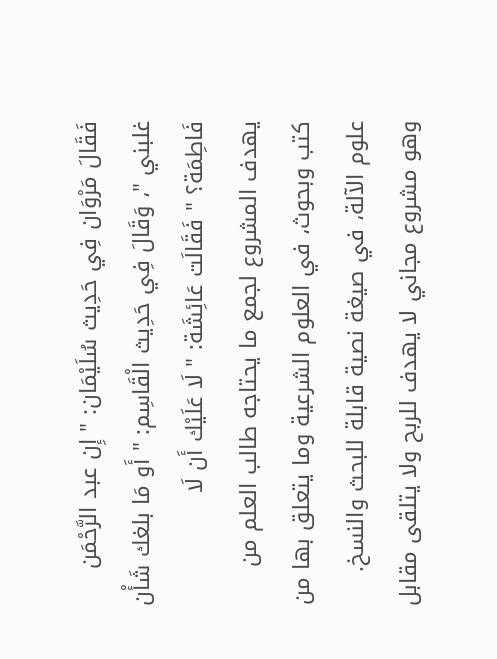فَقَالَ مَرْوَان فِي حَدِيث سُلَيْمَان: " إِن عبد الرَّحْمَن غلبني "، وَقَالَ فِي حَدِيث الْقَاسِم: " أَو مَا بلغك شَأْن فَاطِمَة؟ " فَقَالَت عَائِشَة: " لَا عَلَيْك أَن لَا
يهدف المشروع لجمع ما يحتاجه طالب العلم من كتب وبحوث، في العلوم الشرعية وما يتعلق بها من علوم الآلة، في صيغة نصية قابلة للبحث والنسخ.
وهو مشروع مجاني لا يهدف للربح ولا يتلقى مقابل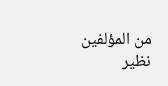من المؤلفين نظير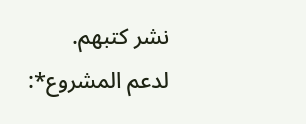نشر كتبهم.
لدعم المشروع*: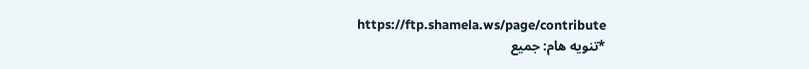https://ftp.shamela.ws/page/contribute
*تنويه هام: جميع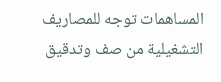المساهمات توجه للمصاريف التشغيلية من صف وتدقيق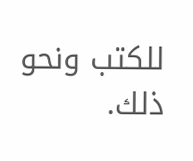للكتب ونحو ذلك.